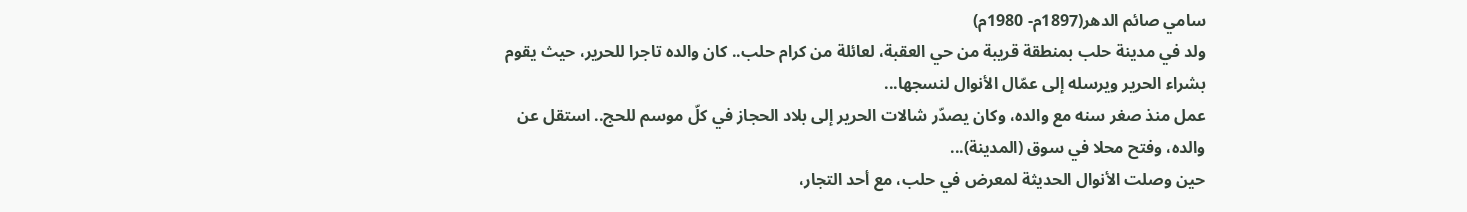سامي صائم الدهر(1897م- 1980م)
ولد في مدينة حلب بمنطقة قريبة من حي العقبة، لعائلة من كرام حلب.. كان والده تاجرا للحرير، حيث يقوم بشراء الحرير ويرسله إلى عمّال الأنوال لنسجها...
عمل منذ صغر سنه مع والده، وكان يصدّر شالات الحرير إلى بلاد الحجاز في كلّ موسم للحج.. استقل عن والده، وفتح محلا في سوق (المدينة)...
حين وصلت الأنوال الحديثة لمعرض في حلب، مع أحد التجار،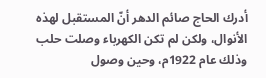أدرك الحاج صائم الدهر أنّ المستقبل لهذه الأنوال، ولكن لم تكن الكهرباء وصلت حلب وذلك عام 1922م، وحين وصول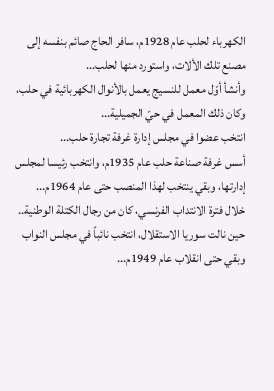الكهرباء لحلب عام 1928م، سافر الحاج صائم بنفسه إلى مصنع تلك الألات، واستورد منها لحلب...
وأنشأ أوّل معمل للنسيج يعمل بالأنوال الكهربائية في حلب، وكان ذلك المعمل في حيّ الجميلية...
انتخب عضوا في مجلس إدارة غرفة تجارة حلب...
أسس غرفة صناعة حلب عام 1935م، وانتخب رئيسا لمجلس إدارتها، وبقي ينتخب لهذا المنصب حتى عام 1964م...
خلال فترة الانتداب الفرنسي، كان من رجال الكتلة الوطنية..
حين نالت سوريا الاستقلال، انتخب نائباً في مجلس النواب وبقي حتى انقلاب عام 1949م...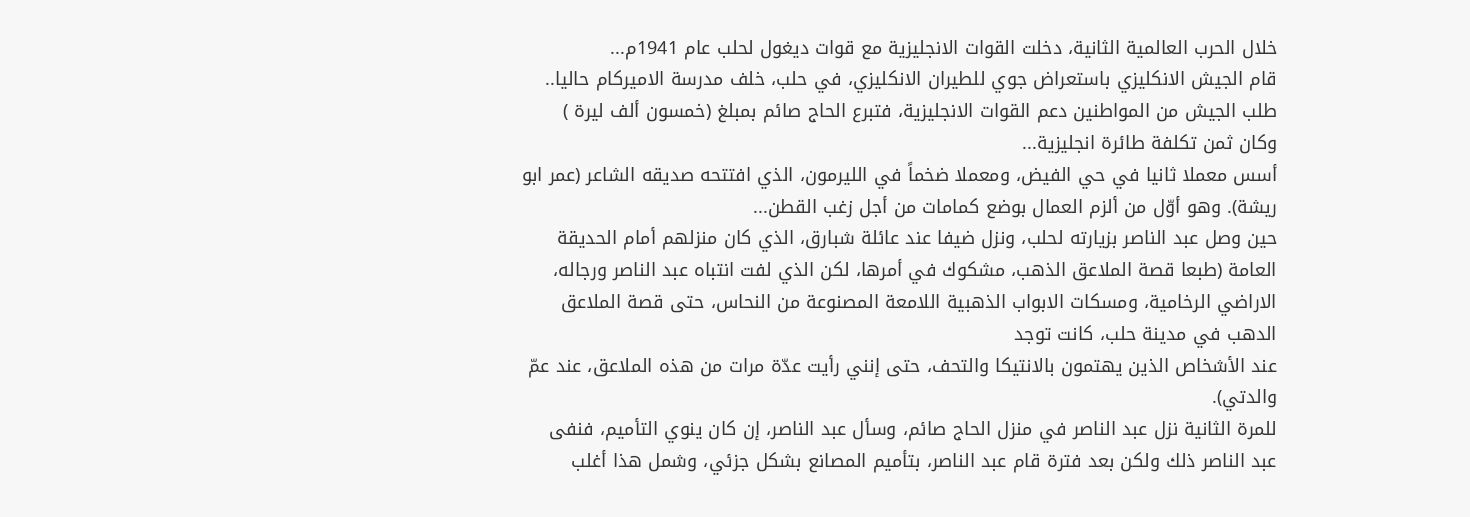خلال الحرب العالمية الثانية، دخلت القوات الانجليزية مع قوات ديغول لحلب عام 1941م...
قام الجيش الانكليزي باستعراض جوي للطيران الانكليزي، في حلب، خلف مدرسة الاميركام حاليا.. طلب الجيش من المواطنين دعم القوات الانجليزية، فتبرع الحاج صائم بمبلغ (خمسون ألف ليرة ) وكان ثمن تكلفة طائرة انجليزية...
أسس معملا ثانيا في حي الفيض، ومعملا ضخماً في الليرمون، الذي افتتحه صديقه الشاعر (عمر ابو ريشة). وهو أوّل من ألزم العمال بوضع كمامات من أجل زغب القطن...
حين وصل عبد الناصر بزيارته لحلب، ونزل ضيفا عند عائلة شبارق، الذي كان منزلهم أمام الحديقة العامة (طبعا قصة الملاعق الذهب، مشكوك في أمرها، لكن الذي لفت انتباه عبد الناصر ورجاله، الاراضي الرخامية، ومسكات الابواب الذهبية اللامعة المصنوعة من النحاس، حتى قصة الملاعق الدهب في مدينة حلب، كانت توجد
عند الأشخاص الذين يهتمون بالانتيكا والتحف، حتى إنني رأيت عدّة مرات من هذه الملاعق، عند عمّ والدتي).
للمرة الثانية نزل عبد الناصر في منزل الحاج صائم، وسأل عبد الناصر، إن كان ينوي التأميم، فنفى عبد الناصر ذلك ولكن بعد فترة قام عبد الناصر، بتأميم المصانع بشكل جزئي، وشمل هذا أغلب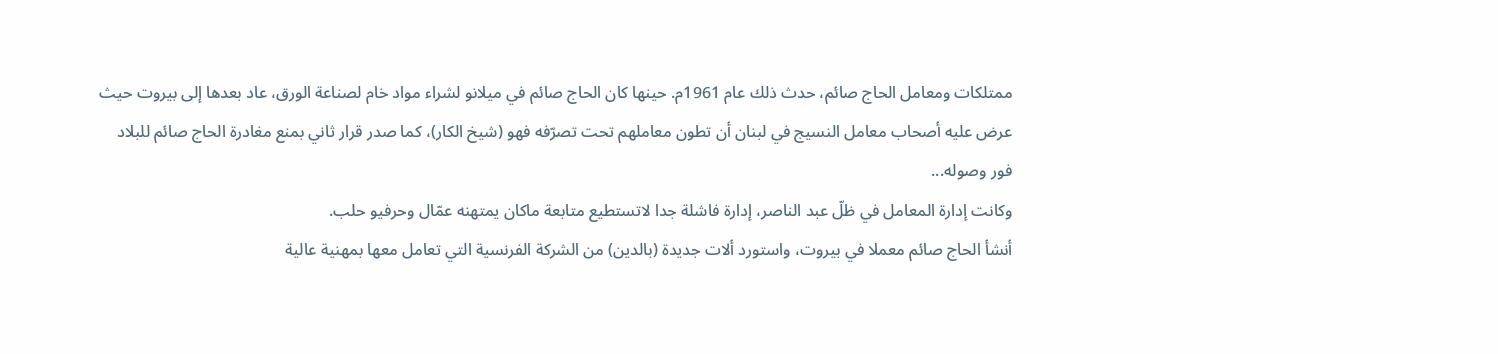ممتلكات ومعامل الحاج صائم، حدث ذلك عام 1961م. حينها كان الحاج صائم في ميلانو لشراء مواد خام لصناعة الورق، عاد بعدها إلى بيروت حيث عرض عليه أصحاب معامل النسيج في لبنان أن تطون معاملهم تحت تصرّفه فهو (شيخ الكار)، كما صدر قرار ثاني بمنع مغادرة الحاج صائم للبلاد
فور وصوله...
وكانت إدارة المعامل في ظلّ عبد الناصر، إدارة فاشلة جدا لاتستطيع متابعة ماكان يمتهنه عمّال وحرفيو حلب.
أنشأ الحاج صائم معملا في بيروت، واستورد ألات جديدة (بالدين) من الشركة الفرنسية التي تعامل معها بمهنية عالية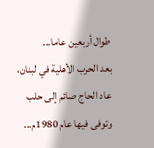طوال أربعين عاما...
بعد الحرب الأهلية في لبنان، عاد الحاج صائم إلى حلب وتوفى فيها عام 1980م...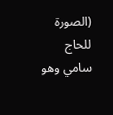(الصورة للحاج سامي وهو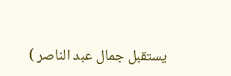يستقبل جمال عبد الناصر )